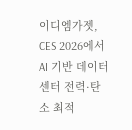이디엠가젯, CES 2026에서 AI 기반 데이터센터 전력·탄소 최적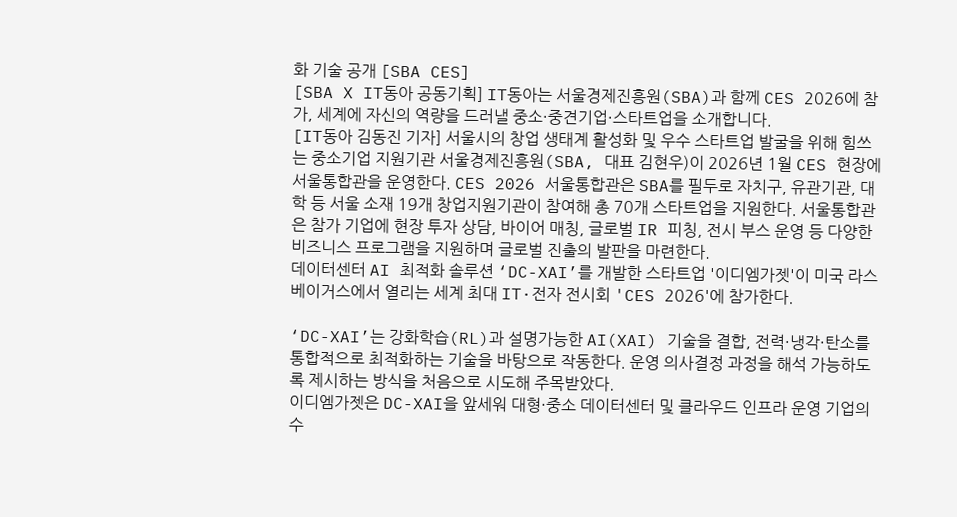화 기술 공개 [SBA CES]
[SBA X IT동아 공동기획] IT동아는 서울경제진흥원(SBA)과 함께 CES 2026에 참가, 세계에 자신의 역량을 드러낼 중소·중견기업·스타트업을 소개합니다.
[IT동아 김동진 기자] 서울시의 창업 생태계 활성화 및 우수 스타트업 발굴을 위해 힘쓰는 중소기업 지원기관 서울경제진흥원(SBA, 대표 김현우)이 2026년 1월 CES 현장에 서울통합관을 운영한다. CES 2026 서울통합관은 SBA를 필두로 자치구, 유관기관, 대학 등 서울 소재 19개 창업지원기관이 참여해 총 70개 스타트업을 지원한다. 서울통합관은 참가 기업에 현장 투자 상담, 바이어 매칭, 글로벌 IR 피칭, 전시 부스 운영 등 다양한 비즈니스 프로그램을 지원하며 글로벌 진출의 발판을 마련한다.
데이터센터 AI 최적화 솔루션 ‘DC-XAI’를 개발한 스타트업 '이디엠가젯'이 미국 라스베이거스에서 열리는 세계 최대 IT·전자 전시회 'CES 2026'에 참가한다.

‘DC-XAI’는 강화학습(RL)과 설명가능한 AI(XAI) 기술을 결합, 전력·냉각·탄소를 통합적으로 최적화하는 기술을 바탕으로 작동한다. 운영 의사결정 과정을 해석 가능하도록 제시하는 방식을 처음으로 시도해 주목받았다.
이디엠가젯은 DC-XAI을 앞세워 대형·중소 데이터센터 및 클라우드 인프라 운영 기업의 수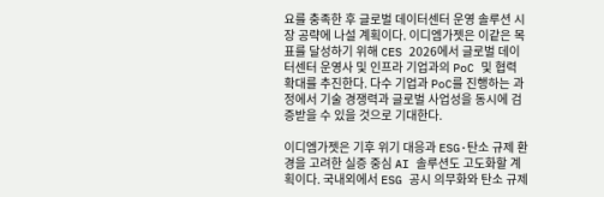요를 충족한 후 글로벌 데이터센터 운영 솔루션 시장 공략에 나설 계획이다. 이디엠가젯은 이같은 목표를 달성하기 위해 CES 2026에서 글로벌 데이터센터 운영사 및 인프라 기업과의 PoC 및 협력 확대를 추진한다. 다수 기업과 PoC를 진행하는 과정에서 기술 경쟁력과 글로벌 사업성을 동시에 검증받을 수 있을 것으로 기대한다.

이디엠가젯은 기후 위기 대응과 ESG·탄소 규제 환경을 고려한 실증 중심 AI 솔루션도 고도화할 계획이다. 국내외에서 ESG 공시 의무화와 탄소 규제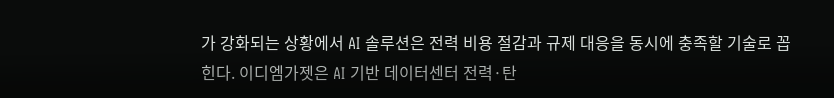가 강화되는 상황에서 AI 솔루션은 전력 비용 절감과 규제 대응을 동시에 충족할 기술로 꼽힌다. 이디엠가젯은 AI 기반 데이터센터 전력·탄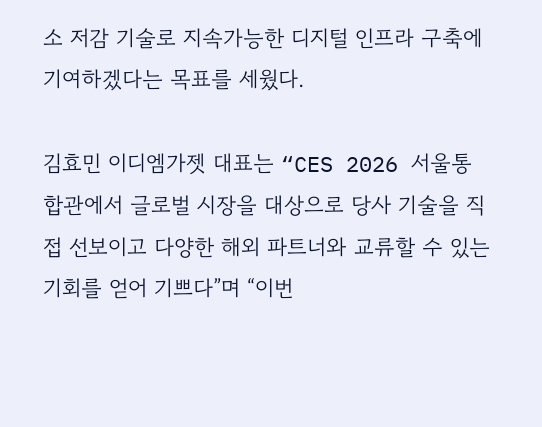소 저감 기술로 지속가능한 디지털 인프라 구축에 기여하겠다는 목표를 세웠다.

김효민 이디엠가젯 대표는 “CES 2026 서울통합관에서 글로벌 시장을 대상으로 당사 기술을 직접 선보이고 다양한 해외 파트너와 교류할 수 있는 기회를 얻어 기쁘다”며 “이번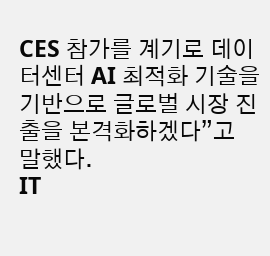CES 참가를 계기로 데이터센터 AI 최적화 기술을 기반으로 글로벌 시장 진출을 본격화하겠다”고 말했다.
IT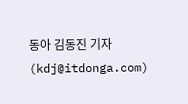동아 김동진 기자 (kdj@itdonga.com)